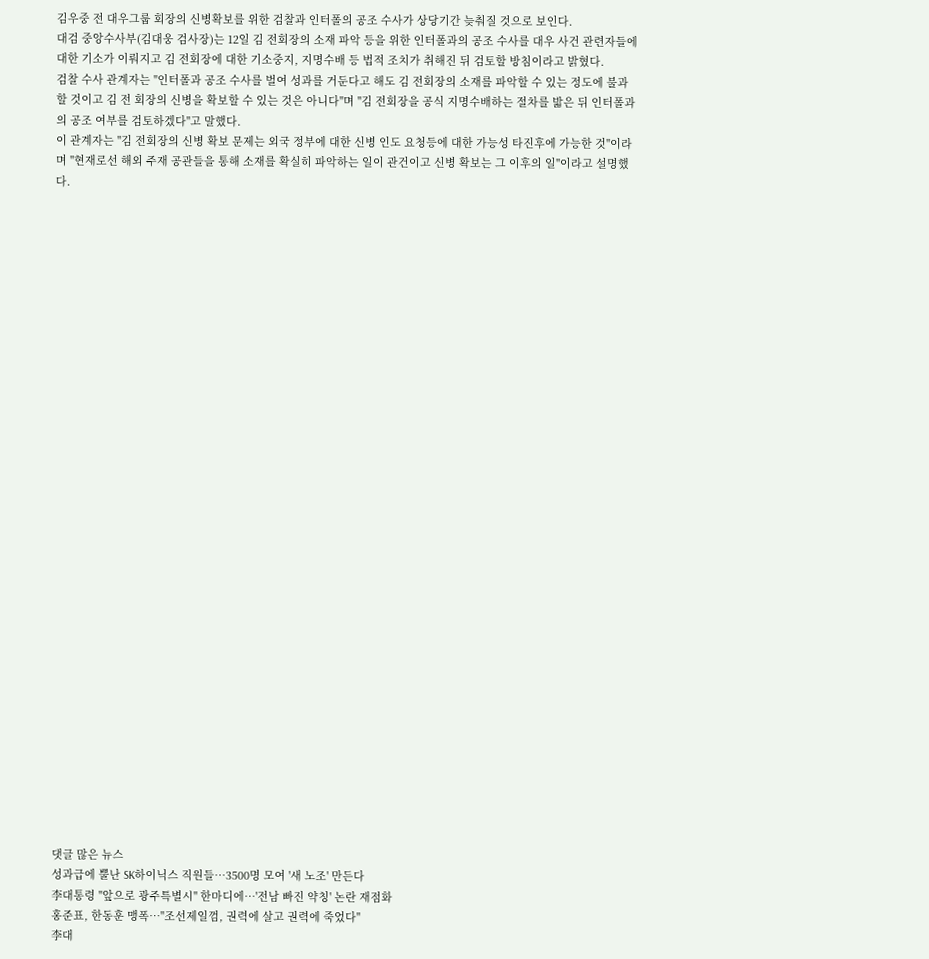김우중 전 대우그룹 회장의 신병확보를 위한 검찰과 인터폴의 공조 수사가 상당기간 늦춰질 것으로 보인다.
대검 중앙수사부(김대웅 검사장)는 12일 김 전회장의 소재 파악 등을 위한 인터폴과의 공조 수사를 대우 사건 관련자들에 대한 기소가 이뤄지고 김 전회장에 대한 기소중지, 지명수배 등 법적 조치가 취해진 뒤 검토할 방침이라고 밝혔다.
검찰 수사 관계자는 "인터폴과 공조 수사를 벌여 성과를 거둔다고 해도 김 전회장의 소재를 파악할 수 있는 정도에 불과할 것이고 김 전 회장의 신병을 확보할 수 있는 것은 아니다"며 "김 전회장을 공식 지명수배하는 절차를 밟은 뒤 인터폴과의 공조 여부를 검토하겠다"고 말했다.
이 관계자는 "김 전회장의 신병 확보 문제는 외국 정부에 대한 신병 인도 요청등에 대한 가능성 타진후에 가능한 것"이라며 "현재로선 해외 주재 공관들을 통해 소재를 확실히 파악하는 일이 관건이고 신병 확보는 그 이후의 일"이라고 설명했다.
































댓글 많은 뉴스
성과급에 뿔난 SK하이닉스 직원들…3500명 모여 '새 노조' 만든다
李대통령 "앞으로 광주특별시" 한마디에…'전남 빠진 약칭' 논란 재점화
홍준표, 한동훈 맹폭…"조선제일껌, 권력에 살고 권력에 죽었다"
李대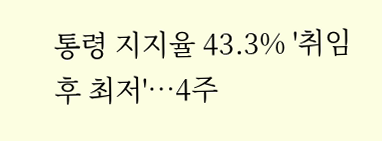통령 지지율 43.3% '취임 후 최저'…4주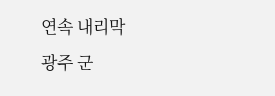연속 내리막
광주 군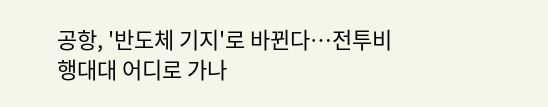공항, '반도체 기지'로 바뀐다…전투비행대대 어디로 가나